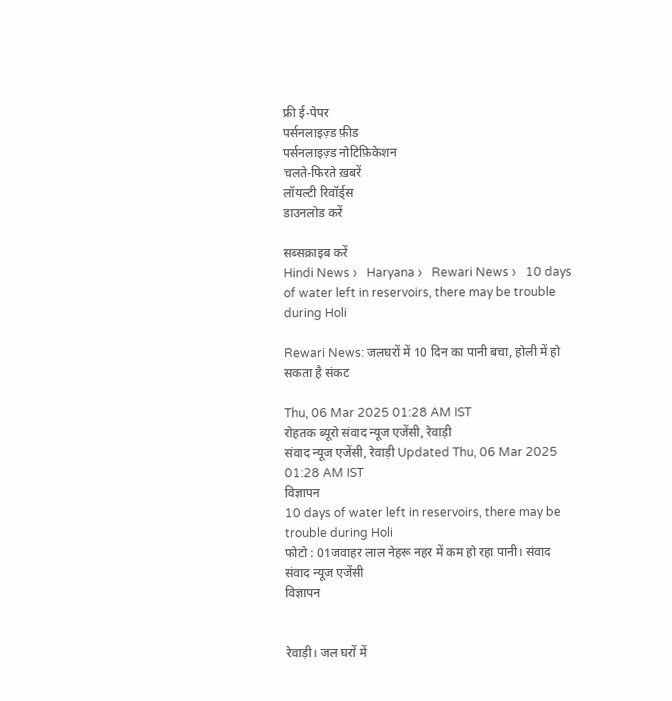फ्री ई-पेपर
पर्सनलाइज़्ड फ़ीड
पर्सनलाइज़्ड नोटिफ़िकेशन
चलते-फिरते ख़बरें
लॉयल्टी रिवॉर्ड्स
डाउनलोड करें

सब्सक्राइब करें
Hindi News ›   Haryana ›   Rewari News ›   10 days of water left in reservoirs, there may be trouble during Holi

Rewari News: जलघरों में 10 दिन का पानी बचा, होली में हो सकता है संकट

Thu, 06 Mar 2025 01:28 AM IST
रोहतक ब्यूरो संवाद न्यूज एजेंसी, रेवाड़ी
संवाद न्यूज एजेंसी, रेवाड़ी Updated Thu, 06 Mar 2025 01:28 AM IST
विज्ञापन
10 days of water left in reservoirs, there may be trouble during Holi
फोटो : 01जवाहर लाल नेहरू नहर में कम हो रहा पानी। संवाद
संवाद न्यूज एजेंसी
विज्ञापन


रेवाड़ी। जल घरों में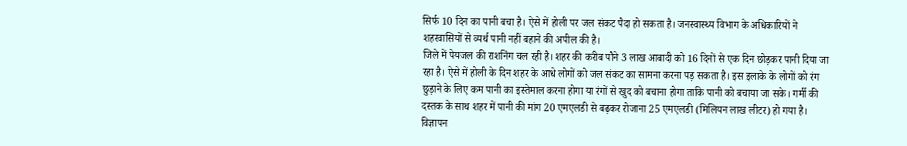सिर्फ 10 दिन का पानी बचा है। ऐसे में होली पर जल संकट पैदा हो सकता है। जनस्वास्थ्य विभाग के अधिकारियों ने शहरवासियों से व्यर्थ पानी नहीं बहाने की अपील की है।
जिले में पेयजल की राशनिंग चल रही है। शहर की करीब पौने 3 लाख आबादी को 16 दिनों से एक दिन छोड़कर पानी दिया जा रहा है। ऐसे में होली के दिन शहर के आधे लोगों को जल संकट का सामना करना पड़ सकता है। इस इलाके के लोगों को रंग छुड़ाने के लिए कम पानी का इस्तेमाल करना होगा या रंगों से खुद को बचाना होगा ताकि पानी को बचाया जा सके। गर्मी की दस्तक के साथ शहर में पानी की मांग 20 एमएलडी से बढ़कर रोजाना 25 एमएलडी (मिलियन लाख लीटर) हो गया है।
विज्ञापन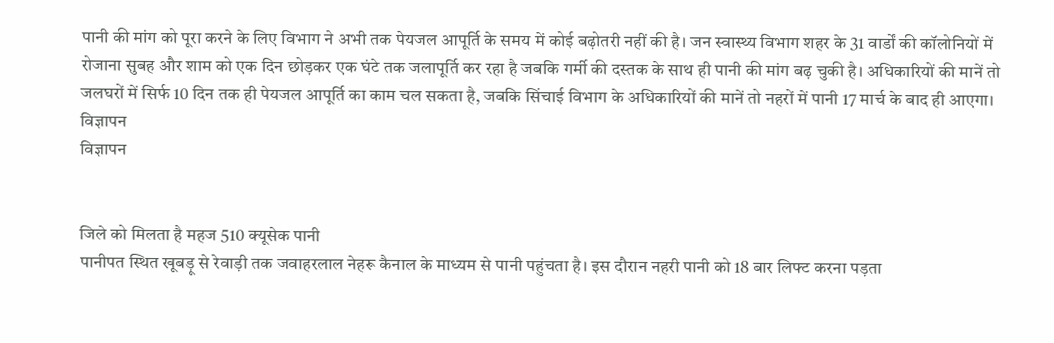पानी की मांग को पूरा करने के लिए विभाग ने अभी तक पेयजल आपूर्ति के समय में कोई बढ़ोतरी नहीं की है। जन स्वास्थ्य विभाग शहर के 31 वार्डों की कॉलोनियों में रोजाना सुबह और शाम को एक दिन छोड़कर एक घंटे तक जलापूर्ति कर रहा है जबकि गर्मी की दस्तक के साथ ही पानी की मांग बढ़ चुकी है। अधिकारियों की मानें तो जलघरों में सिर्फ 10 दिन तक ही पेयजल आपूर्ति का काम चल सकता है, जबकि सिंचाई विभाग के अधिकारियों की मानें तो नहरों में पानी 17 मार्च के बाद ही आएगा।
विज्ञापन
विज्ञापन


जिले को मिलता है महज 510 क्यूसेक पानी
पानीपत स्थित खूबड़ू से रेवाड़ी तक जवाहरलाल नेहरू कैनाल के माध्यम से पानी पहुंचता है। इस दौरान नहरी पानी को 18 बार लिफ्ट करना पड़ता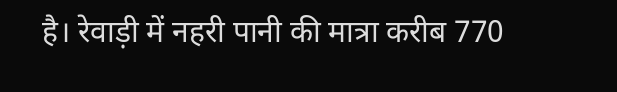है। रेवाड़ी में नहरी पानी की मात्रा करीब 770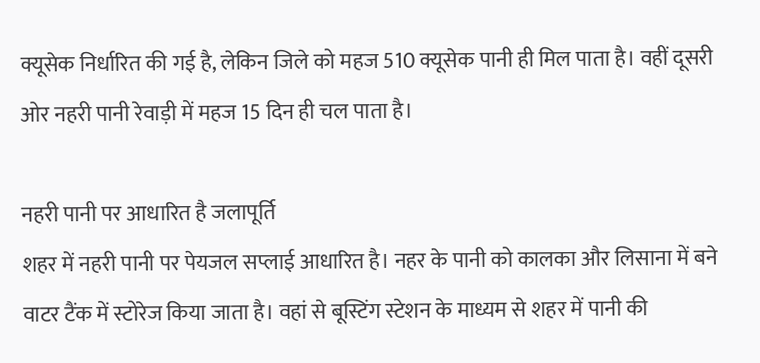क्यूसेक निर्धारित की गई है, लेकिन जिले को महज 510 क्यूसेक पानी ही मिल पाता है। वहीं दूसरी ओर नहरी पानी रेवाड़ी में महज 15 दिन ही चल पाता है।

नहरी पानी पर आधारित है जलापूर्ति
शहर में नहरी पानी पर पेयजल सप्लाई आधारित है। नहर के पानी को कालका और लिसाना में बने वाटर टैंक में स्टोरेज किया जाता है। वहां से बूस्टिंग स्टेशन के माध्यम से शहर में पानी की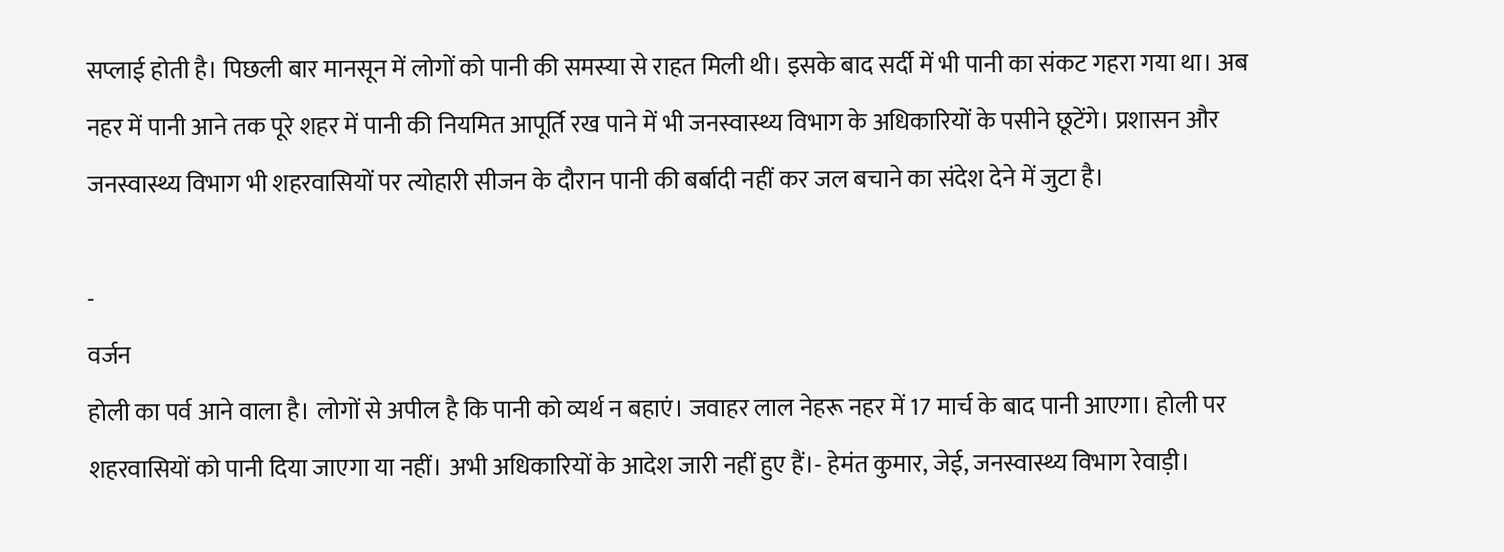सप्लाई होती है। पिछली बार मानसून में लोगों को पानी की समस्या से राहत मिली थी। इसके बाद सर्दी में भी पानी का संकट गहरा गया था। अब नहर में पानी आने तक पूरे शहर में पानी की नियमित आपूर्ति रख पाने में भी जनस्वास्थ्य विभाग के अधिकारियों के पसीने छूटेंगे। प्रशासन और जनस्वास्थ्य विभाग भी शहरवासियों पर त्योहारी सीजन के दौरान पानी की बर्बादी नहीं कर जल बचाने का संदेश देने में जुटा है।

-
वर्जन
होली का पर्व आने वाला है। लोगों से अपील है कि पानी को व्यर्थ न बहाएं। जवाहर लाल नेहरू नहर में 17 मार्च के बाद पानी आएगा। होली पर शहरवासियों को पानी दिया जाएगा या नहीं। अभी अधिकारियों के आदेश जारी नहीं हुए हैं।- हेमंत कुमार, जेई, जनस्वास्थ्य विभाग रेवाड़ी।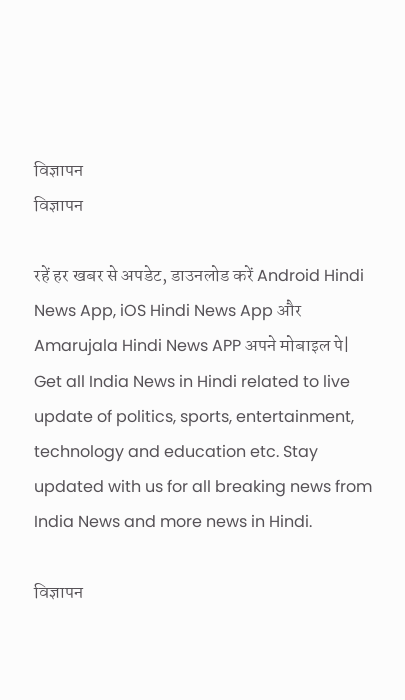विज्ञापन
विज्ञापन

रहें हर खबर से अपडेट, डाउनलोड करें Android Hindi News App, iOS Hindi News App और Amarujala Hindi News APP अपने मोबाइल पे|
Get all India News in Hindi related to live update of politics, sports, entertainment, technology and education etc. Stay updated with us for all breaking news from India News and more news in Hindi.

विज्ञापन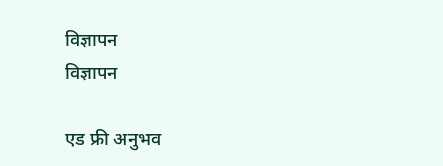विज्ञापन
विज्ञापन

एड फ्री अनुभव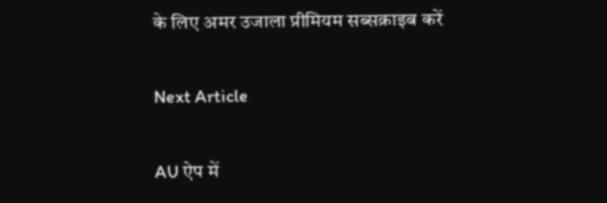के लिए अमर उजाला प्रीमियम सब्सक्राइब करें

Next Article

AU ऐप में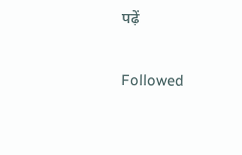पढ़ें

Followed